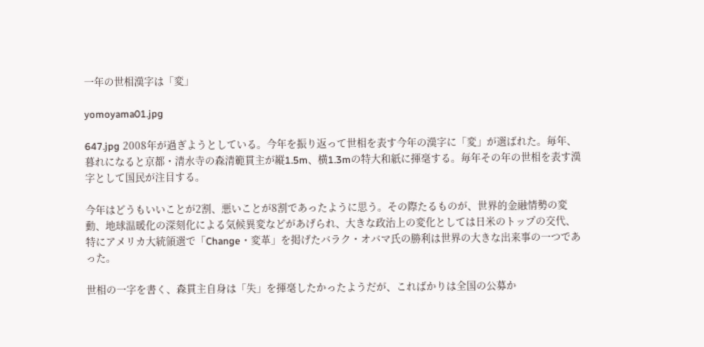一年の世相漢字は「変」

yomoyama01.jpg

647.jpg 2008年が過ぎようとしている。今年を振り返って世相を表す今年の漢字に「変」が選ばれた。毎年、暮れになると京都・清水寺の森清範貫主が縦1.5m、横1.3mの特大和紙に揮毫する。毎年その年の世相を表す漢字として国民が注目する。

今年はどうもいいことが2割、悪いことが8割であったように思う。その際たるものが、世界的金融情勢の変動、地球温暖化の深刻化による気候異変などがあげられ、大きな政治上の変化としては日米のトップの交代、特にアメリカ大統領選で「Change・変革」を掲げたバラク・オバマ氏の勝利は世界の大きな出来事の一つであった。

世相の一字を書く、森貫主自身は「失」を揮毫したかったようだが、こればかりは全国の公募か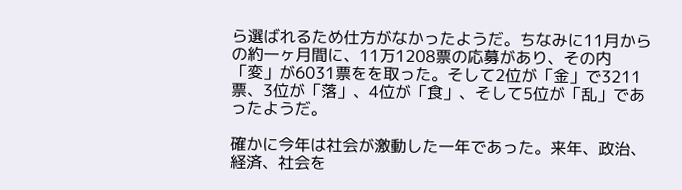ら選ばれるため仕方がなかったようだ。ちなみに11月からの約一ヶ月間に、11万1208票の応募があり、その内「変」が6031票をを取った。そして2位が「金」で3211票、3位が「落」、4位が「食」、そして5位が「乱」であったようだ。

確かに今年は社会が激動した一年であった。来年、政治、経済、社会を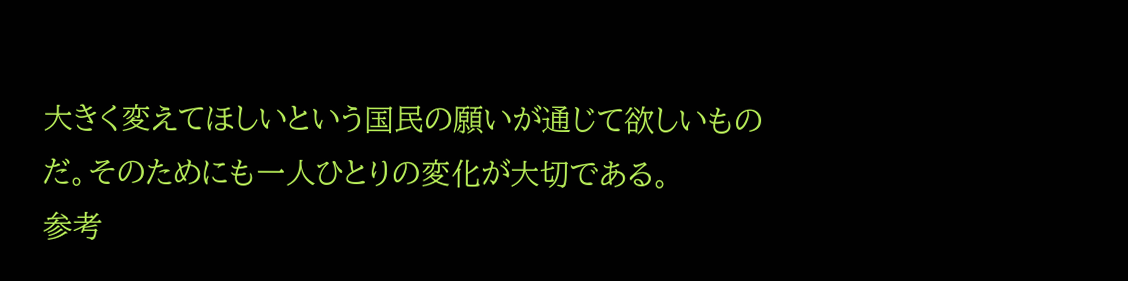大きく変えてほしいという国民の願いが通じて欲しいものだ。そのためにも一人ひとりの変化が大切である。
参考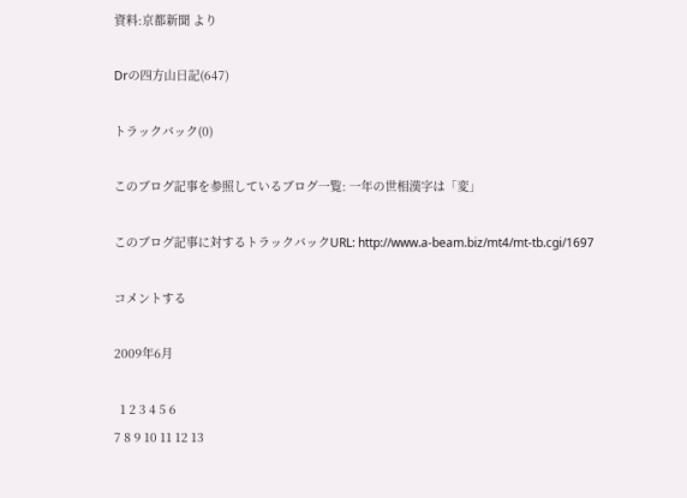資料:京都新聞 より

Drの四方山日記(647)

トラックバック(0)

このブログ記事を参照しているブログ一覧: 一年の世相漢字は「変」

このブログ記事に対するトラックバックURL: http://www.a-beam.biz/mt4/mt-tb.cgi/1697

コメントする

2009年6月

  1 2 3 4 5 6
7 8 9 10 11 12 13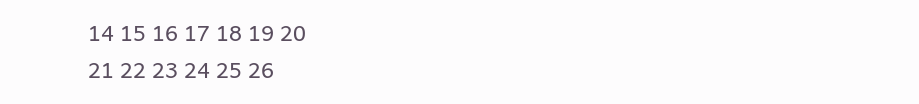14 15 16 17 18 19 20
21 22 23 24 25 26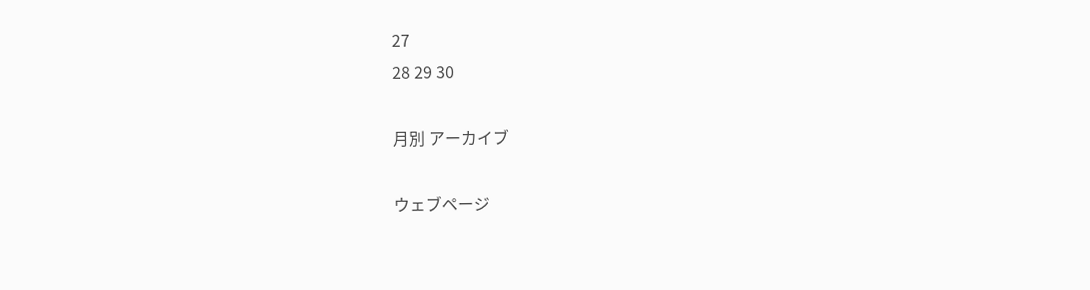27
28 29 30

月別 アーカイブ

ウェブページ